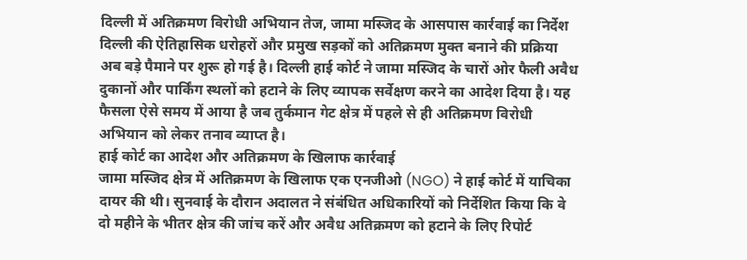दिल्ली में अतिक्रमण विरोधी अभियान तेज, जामा मस्जिद के आसपास कार्रवाई का निर्देश
दिल्ली की ऐतिहासिक धरोहरों और प्रमुख सड़कों को अतिक्रमण मुक्त बनाने की प्रक्रिया अब बड़े पैमाने पर शुरू हो गई है। दिल्ली हाई कोर्ट ने जामा मस्जिद के चारों ओर फैली अवैध दुकानों और पार्किंग स्थलों को हटाने के लिए व्यापक सर्वेक्षण करने का आदेश दिया है। यह फैसला ऐसे समय में आया है जब तुर्कमान गेट क्षेत्र में पहले से ही अतिक्रमण विरोधी अभियान को लेकर तनाव व्याप्त है।
हाई कोर्ट का आदेश और अतिक्रमण के खिलाफ कार्रवाई
जामा मस्जिद क्षेत्र में अतिक्रमण के खिलाफ एक एनजीओ (NGO) ने हाई कोर्ट में याचिका दायर की थी। सुनवाई के दौरान अदालत ने संबंधित अधिकारियों को निर्देशित किया कि वे दो महीने के भीतर क्षेत्र की जांच करें और अवैध अतिक्रमण को हटाने के लिए रिपोर्ट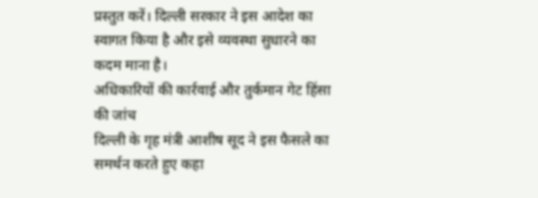प्रस्तुत करें। दिल्ली सरकार ने इस आदेश का स्वागत किया है और इसे व्यवस्था सुधारने का कदम माना है।
अधिकारियों की कार्रवाई और तुर्कमान गेट हिंसा की जांच
दिल्ली के गृह मंत्री आशीष सूद ने इस फैसले का समर्थन करते हुए कहा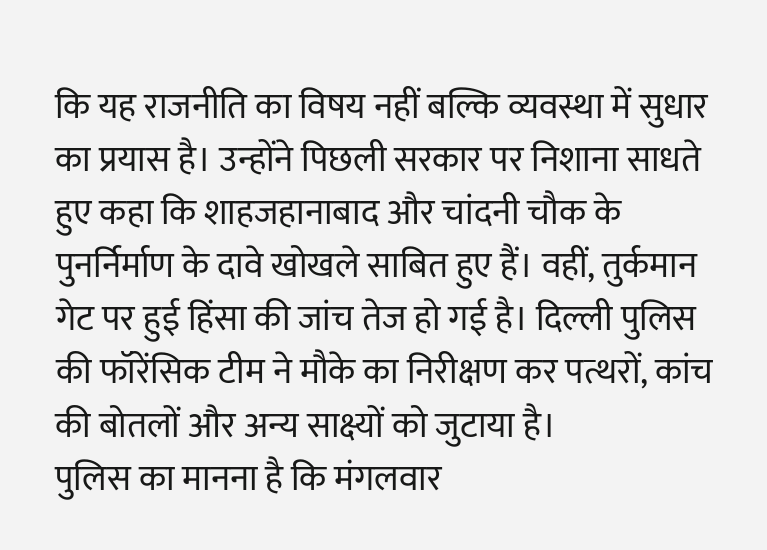कि यह राजनीति का विषय नहीं बल्कि व्यवस्था में सुधार का प्रयास है। उन्होंने पिछली सरकार पर निशाना साधते हुए कहा कि शाहजहानाबाद और चांदनी चौक के पुनर्निर्माण के दावे खोखले साबित हुए हैं। वहीं, तुर्कमान गेट पर हुई हिंसा की जांच तेज हो गई है। दिल्ली पुलिस की फॉरेंसिक टीम ने मौके का निरीक्षण कर पत्थरों, कांच की बोतलों और अन्य साक्ष्यों को जुटाया है।
पुलिस का मानना है कि मंगलवार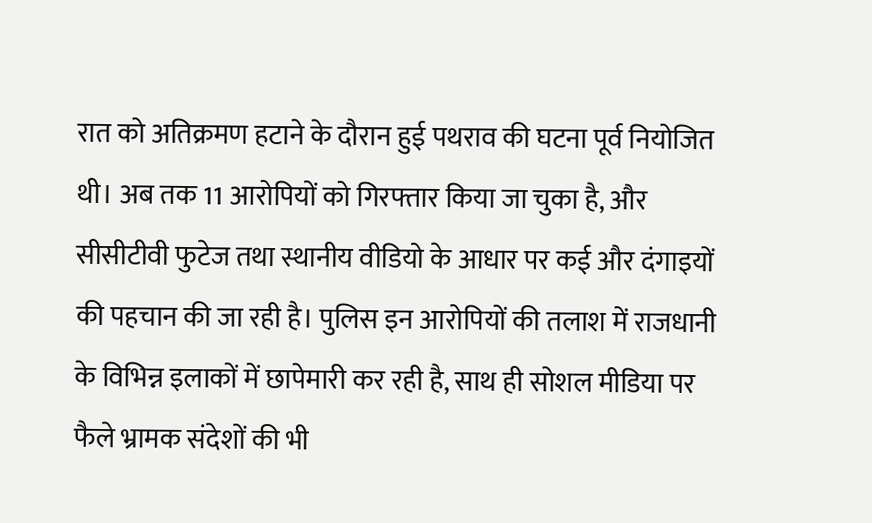रात को अतिक्रमण हटाने के दौरान हुई पथराव की घटना पूर्व नियोजित थी। अब तक 11 आरोपियों को गिरफ्तार किया जा चुका है, और सीसीटीवी फुटेज तथा स्थानीय वीडियो के आधार पर कई और दंगाइयों की पहचान की जा रही है। पुलिस इन आरोपियों की तलाश में राजधानी के विभिन्न इलाकों में छापेमारी कर रही है, साथ ही सोशल मीडिया पर फैले भ्रामक संदेशों की भी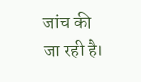जांच की जा रही है।